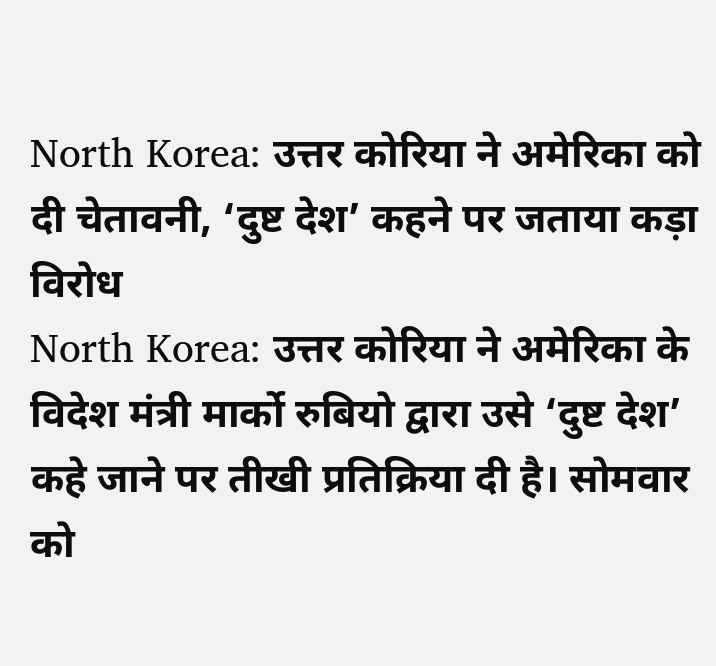North Korea: उत्तर कोरिया ने अमेरिका को दी चेतावनी, ‘दुष्ट देश’ कहने पर जताया कड़ा विरोध
North Korea: उत्तर कोरिया ने अमेरिका के विदेश मंत्री मार्को रुबियो द्वारा उसे ‘दुष्ट देश’ कहे जाने पर तीखी प्रतिक्रिया दी है। सोमवार को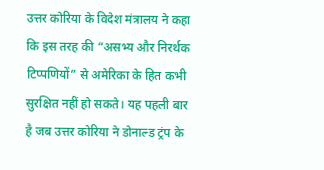उत्तर कोरिया के विदेश मंत्रालय ने कहा कि इस तरह की “असभ्य और निरर्थक टिप्पणियों” से अमेरिका के हित कभी सुरक्षित नहीं हो सकते। यह पहली बार है जब उत्तर कोरिया ने डोनाल्ड ट्रंप के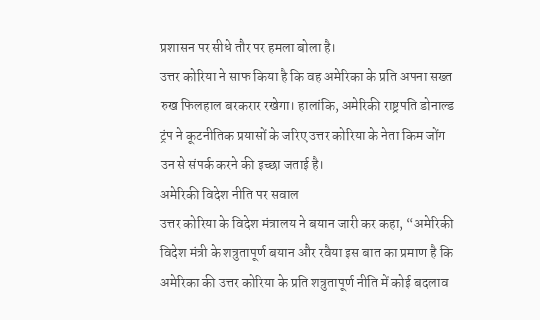प्रशासन पर सीधे तौर पर हमला बोला है।
उत्तर कोरिया ने साफ किया है कि वह अमेरिका के प्रति अपना सख्त रुख फिलहाल बरकरार रखेगा। हालांकि, अमेरिकी राष्ट्रपति डोनाल्ड ट्रंप ने कूटनीतिक प्रयासों के जरिए उत्तर कोरिया के नेता किम जोंग उन से संपर्क करने की इच्छा जताई है।
अमेरिकी विदेश नीति पर सवाल
उत्तर कोरिया के विदेश मंत्रालय ने बयान जारी कर कहा, “अमेरिकी विदेश मंत्री के शत्रुतापूर्ण बयान और रवैया इस बात का प्रमाण है कि अमेरिका की उत्तर कोरिया के प्रति शत्रुतापूर्ण नीति में कोई बदलाव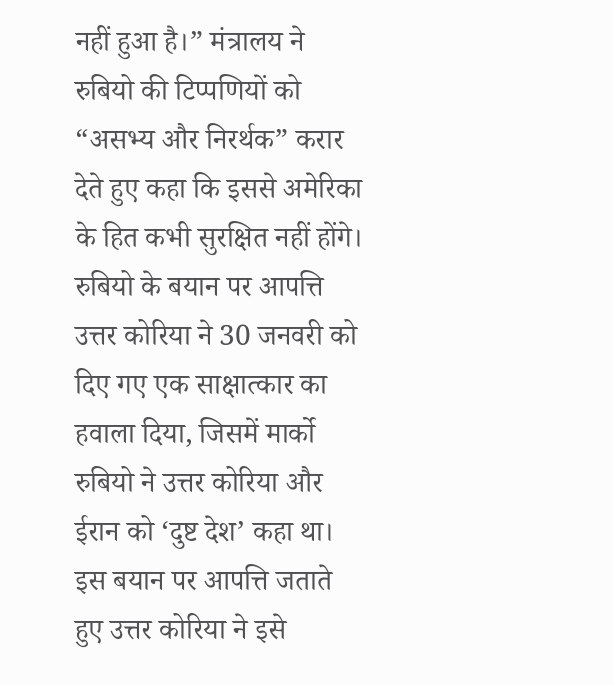नहीं हुआ है।” मंत्रालय ने रुबियो की टिप्पणियों को “असभ्य और निरर्थक” करार देते हुए कहा कि इससे अमेरिका के हित कभी सुरक्षित नहीं होंगे।
रुबियो के बयान पर आपत्ति
उत्तर कोरिया ने 30 जनवरी को दिए गए एक साक्षात्कार का हवाला दिया, जिसमें मार्को रुबियो ने उत्तर कोरिया और ईरान को ‘दुष्ट देश’ कहा था। इस बयान पर आपत्ति जताते हुए उत्तर कोरिया ने इसे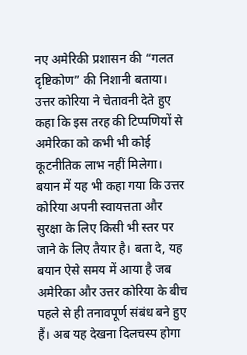नए अमेरिकी प्रशासन की “गलत दृष्टिकोण” की निशानी बताया।
उत्तर कोरिया ने चेतावनी देते हुए कहा कि इस तरह की टिप्पणियों से अमेरिका को कभी भी कोई कूटनीतिक लाभ नहीं मिलेगा। बयान में यह भी कहा गया कि उत्तर कोरिया अपनी स्वायत्तता और सुरक्षा के लिए किसी भी स्तर पर जाने के लिए तैयार है। बता दे, यह बयान ऐसे समय में आया है जब अमेरिका और उत्तर कोरिया के बीच पहले से ही तनावपूर्ण संबंध बने हुए हैं। अब यह देखना दिलचस्प होगा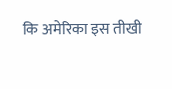कि अमेरिका इस तीखी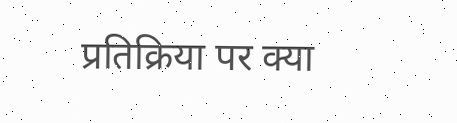प्रतिक्रिया पर क्या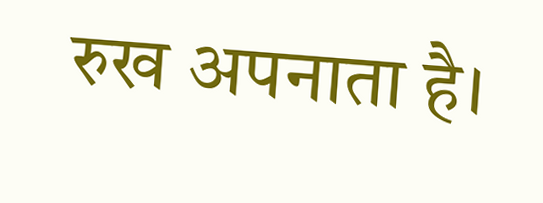रुख अपनाता है।